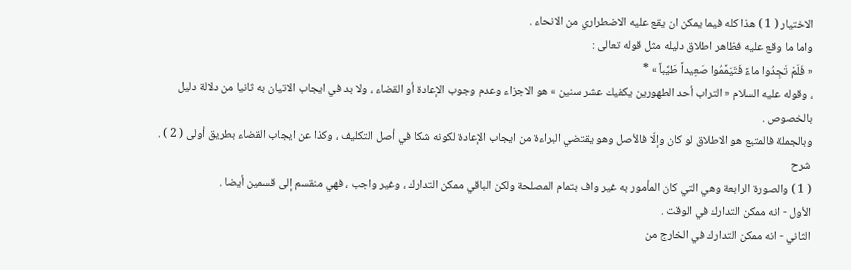الاختيار ( 1 ) هذا كله فيما يمكن ان يقع عليه الاضطراري من الانحاء .
واما ما وقع عليه فظاهر اطلاق دليله مثل قوله تعالى :
« فَلَمْ تَجِدُوا ماءً فَتَيَمَّمُوا صَعِيداً طَيِّباً » *
، وقوله عليه السلام « التراب أحد الطهورين يكفيك عشر سنين » هو الاجزاء وعدم وجوب الإعادة أو القضاء ، ولا بد في ايجاب الاتيان به ثانيا من دلالة دليل بالخصوص .
وبالجملة فالمتبع هو الاطلاق لو كان وإلّا فالأصل وهو يقتضي البراءة من ايجاب الإعادة لكونه شكا في أصل التكليف ، وكذا عن ايجاب القضاء بطريق أولى ( 2 ) .
شرح
( 1 ) والصورة الرابعة وهي التي كان المأمور به غير واف بتمام المصلحة ولكن الباقي ممكن التدارك ، وغير واجب ، فهي منقسم إلى قسمين أيضا .
الأول - انه ممكن التدارك في الوقت .
الثاني - انه ممكن التدارك في الخارج من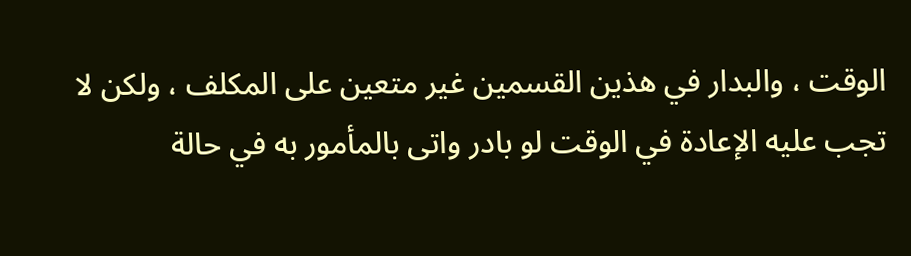الوقت ، والبدار في هذين القسمين غير متعين على المكلف ، ولكن لا تجب عليه الإعادة في الوقت لو بادر واتى بالمأمور به في حالة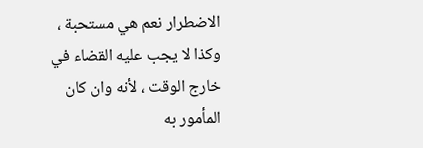الاضطرار نعم هي مستحبة ، وكذا لا يجب عليه القضاء في خارج الوقت ، لأنه وان كان المأمور به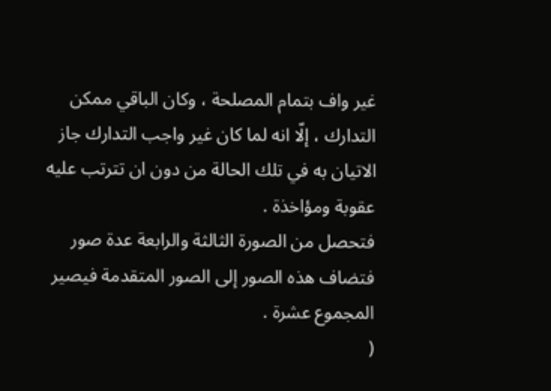غير واف بتمام المصلحة ، وكان الباقي ممكن التدارك ، إلّا انه لما كان غير واجب التدارك جاز الاتيان به في تلك الحالة من دون ان تترتب عليه عقوبة ومؤاخذة .
فتحصل من الصورة الثالثة والرابعة عدة صور فتضاف هذه الصور إلى الصور المتقدمة فيصير المجموع عشرة .
(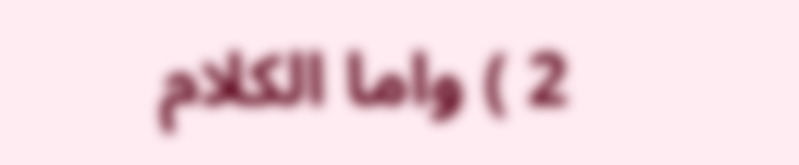2 ) واما الكلام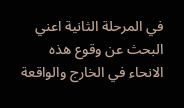في المرحلة الثانية اعني البحث عن وقوع هذه الانحاء في الخارج والواقعة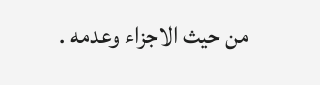من حيث الاجزاء وعدمه .